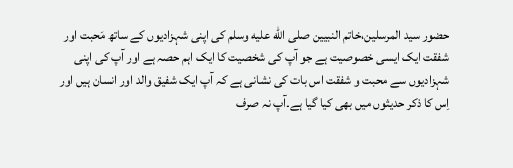حضور سید المرسلین،خاتم النبیین صلى الله عليه وسلم کی اپنی شہزادیوں کے ساتھ مَحبت اور شفقت ایک ایسی خصوصیت ہے جو آپ کی شخصیت کا ایک اہم حصہ ہے اور آپ کی اپنی شہزادیوں سے محبت و شفقت اس بات کی نشانی ہے کہ آپ ایک شفیق والد اور انسان ہیں اور اِس کا ذکر حدیثوں میں بھی کیا گیا ہے۔آپ نہ صرف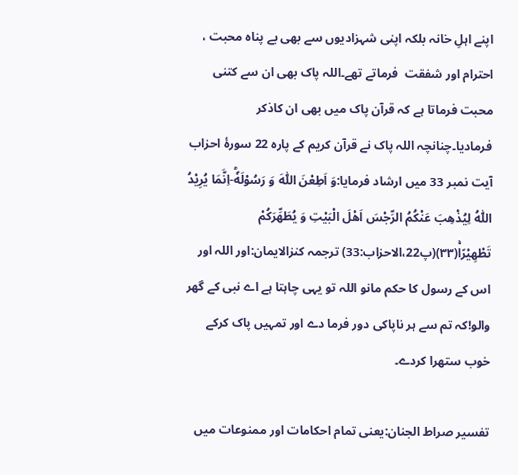اپنے اہلِ خانہ بلکہ اپنی شہزادیوں سے بھی بے پناہ محبت ، احترام اور شفقت  فرماتے تھے۔اللہ پاک بھی ان سے کتنی محبت فرماتا ہے کہ قرآن پاک میں بھی ان کاذکر فرمادیا۔چنانچہ اللہ پاک نے قرآن کریم کے پارہ 22 سورۂ احزاب آیت نمبر 33 میں ارشاد فرمایا:وَ اَطِعْنَ اللّٰهَ وَ رَسُوْلَهٗؕ-اِنَّمَا یُرِیْدُ اللّٰهُ لِیُذْهِبَ عَنْكُمُ الرِّجْسَ اَهْلَ الْبَیْتِ وَ یُطَهِّرَكُمْ تَطْهِیْرًاۚ(۳۳)(پ22،الاحزاب:33) ترجمہ کنزالایمان:اور اللہ اور اس کے رسول کا حکم مانو اللہ تو یہی چاہتا ہے اے نبی کے گھر والو!کہ تم سے ہر ناپاکی دور فرما دے اور تمہیں پاک کرکے خوب ستھرا کردے۔

تفسیر صراط الجنان:یعنی تمام احکامات اور ممنوعات میں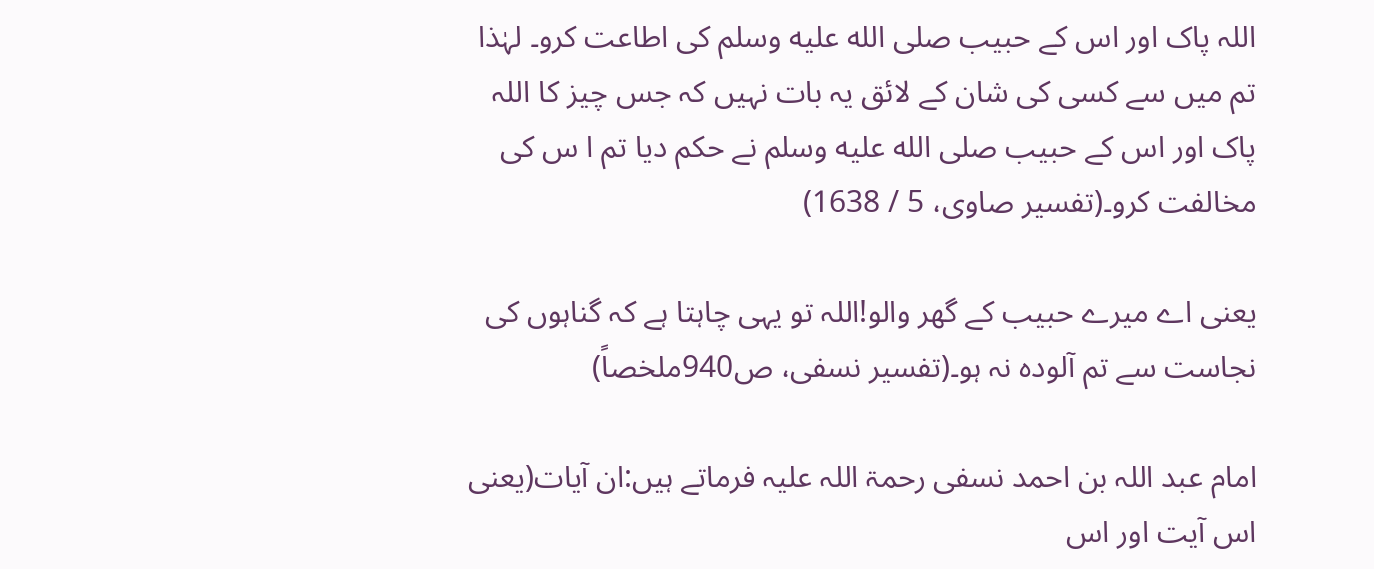اللہ پاک اور اس کے حبیب صلى الله عليه وسلم کی اطاعت کرو۔ لہٰذا تم میں سے کسی کی شان کے لائق یہ بات نہیں کہ جس چیز کا اللہ پاک اور اس کے حبیب صلى الله عليه وسلم نے حکم دیا تم ا س کی مخالفت کرو۔(تفسیر صاوی، 5 / 1638)

یعنی اے میرے حبیب کے گھر والو!اللہ تو یہی چاہتا ہے کہ گناہوں کی نجاست سے تم آلودہ نہ ہو۔(تفسیر نسفی، ص940ملخصاً)

امام عبد اللہ بن احمد نسفی رحمۃ اللہ علیہ فرماتے ہیں:ان آیات(یعنی اس آیت اور اس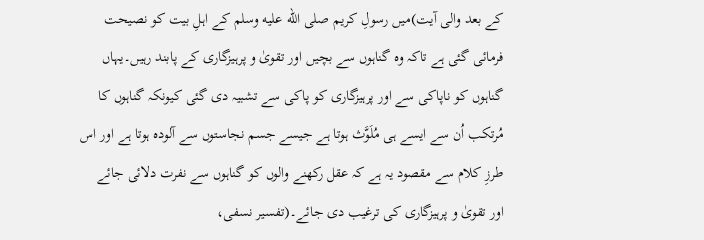کے بعد والی آیت)میں رسولِ کریم صلى الله عليه وسلم کے اہلِ بیت کو نصیحت فرمائی گئی ہے تاکہ وہ گناہوں سے بچیں اور تقویٰ و پرہیزگاری کے پابند رہیں۔یہاں گناہوں کو ناپاکی سے اور پرہیزگاری کو پاکی سے تشبیہ دی گئی کیونکہ گناہوں کا مُرتکب اُن سے ایسے ہی مُلَوَّث ہوتا ہے جیسے جسم نجاستوں سے آلودہ ہوتا ہے اور اس طرزِ کلام سے مقصود یہ ہے کہ عقل رکھنے والوں کو گناہوں سے نفرت دلائی جائے اور تقویٰ و پرہیزگاری کی ترغیب دی جائے۔(تفسیر نسفی،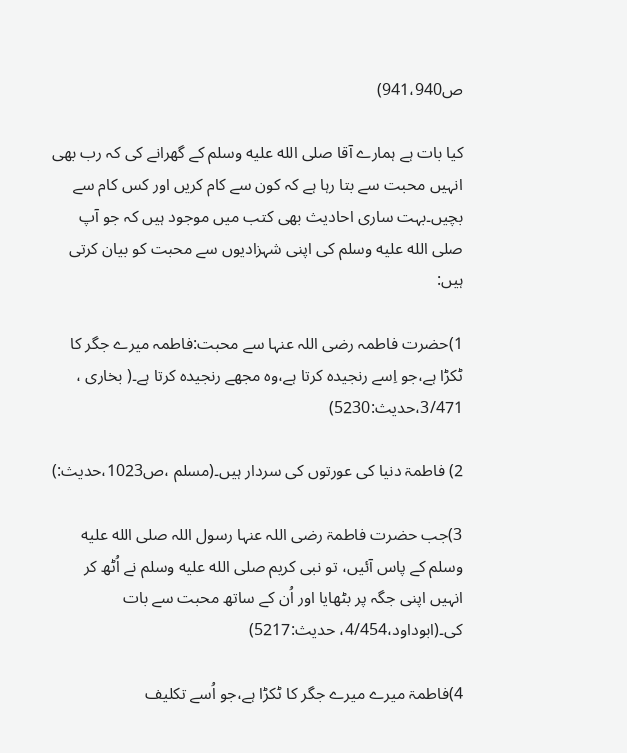ص941،940)

کیا بات ہے ہمارے آقا صلى الله عليه وسلم کے گھرانے کی کہ رب بھی انہیں محبت سے بتا رہا ہے کہ کون سے کام کریں اور کس کام سے بچیں۔بہت ساری احادیث بھی کتب میں موجود ہیں کہ جو آپ صلى الله عليه وسلم کی اپنی شہزادیوں سے محبت کو بیان کرتی ہیں:

1)حضرت فاطمہ رضی اللہ عنہا سے محبت:فاطمہ میرے جگر کا ٹکڑا ہے،جو اِسے رنجیدہ کرتا ہے،وہ مجھے رنجیدہ کرتا ہے۔( بخاری ، 3/471،حدیث:5230)

2) فاطمۃ دنیا کی عورتوں کی سردار ہیں۔(مسلم ،ص1023،حدیث:)

3)جب حضرت فاطمۃ رضی اللہ عنہا رسول اللہ صلى الله عليه وسلم کے پاس آئیں، تو نبی کریم صلى الله عليه وسلم نے اُٹھ کر انہیں اپنی جگہ پر بٹھایا اور اُن کے ساتھ محبت سے بات کی۔(ابوداود،4/454، حدیث:5217)

4)فاطمۃ میرے میرے جگر کا ٹکڑا ہے،جو اُسے تکلیف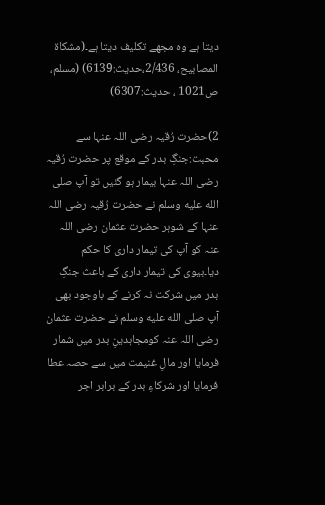دیتا ہے وہ مجھے تکلیف دیتا ہے۔(مشکاۃ المصابیح، 2/436،حدیث:6139) (مسلم، ص1021 ، حدیث:6307)

2)حضرت رُقیہ رضی اللہ عنہا سے محبت:جنگِ بدر کے موقع پر حضرت رُقیہ رضی اللہ عنہا بیمار ہو گئیں تو آپ صلى الله عليه وسلم نے حضرت رُقیہ رضی اللہ عنہا کے شوہر حضرت عثمان رضی اللہ عنہ کو آپ کی تیمار داری کا حکم دیا۔بیوی کی تیمار داری کے باعث جنگِ بدر میں شرکت نہ کرنے کے باوجود بھی آپ صلى الله عليه وسلم نے حضرت عثمان رضی اللہ عنہ کومجاہدینِ بدر میں شمار فرمایا اور مالِ غنیمت میں سے حصہ عطا فرمایا اور شرکاءِ بدر کے برابر اجر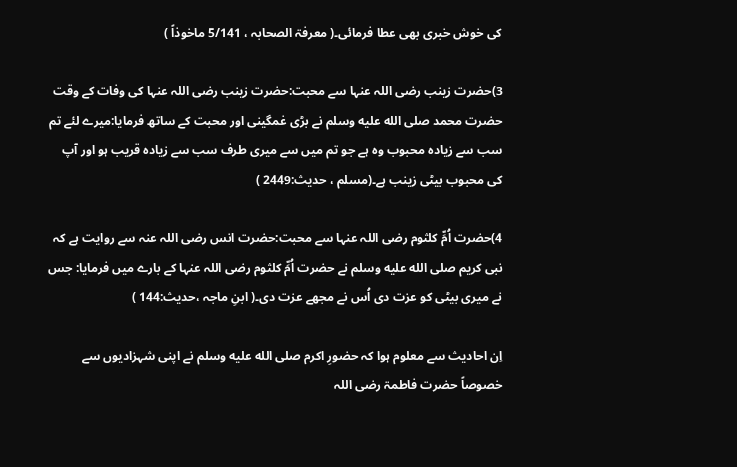کی خوش خبری بھی عطا فرمائی۔( معرفۃ الصحابہ ، 5/141 ماخوذاً )

3)حضرت زینب رضی اللہ عنہا سے محبت:حضرت زینب رضی اللہ عنہا کی وفات کے وقت حضرت محمد صلى الله عليه وسلم نے بڑی غمگینی اور محبت کے ساتھ فرمایا:میرے لئے تم سب سے زیادہ محبوب وہ ہے جو تم میں سے میری طرف سب سے زیادہ قریب ہو اور آپ کی محبوب بیٹی زینب ہے۔(مسلم ، حدیث:2449 )

4)حضرت اُمِّ کلثوم رضی اللہ عنہا سے محبت:حضرت انس رضی اللہ عنہ سے روایت ہے کہ نبی کریم صلى الله عليه وسلم نے حضرت اُمِّ کلثوم رضی اللہ عنہا کے بارے میں فرمایا: جس نے میری بیٹی کو عزت دی اُس نے مجھے عزت دی۔( ابنِ ماجہ ،حدیث:144 )

اِن احادیث سے معلوم ہوا کہ حضورِ اکرم صلى الله عليه وسلم نے اپنی شہزادیوں سے خصوصاً حضرت فاطمۃ رضی اللہ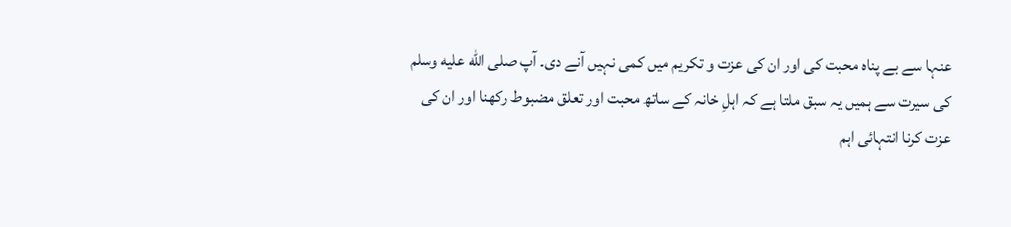عنہا سے بے پناہ محبت کی اور ان کی عزت و تکریم میں کمی نہیں آنے دی۔ آپ صلى الله عليه وسلم کی سیرت سے ہمیں یہ سبق ملتا ہے کہ اہلِ خانہ کے ساتھ محبت اور تعلق مضبوط رکھنا اور ان کی عزت کرنا انتہائی اہم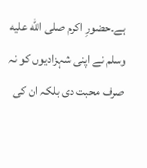ہے۔حضورِ اکرم صلى الله عليه وسلم نے اپنی شہزادیوں کو نہ صرف محبت دی بلکہ ان کی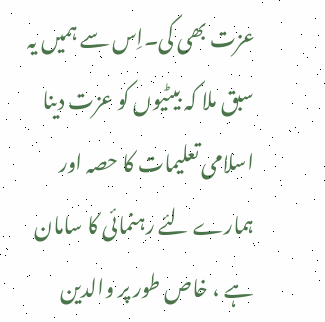عزت بھی کی۔اِس سے ہمیں یہ سبق ملا کہ بیٹیوں کو عزت دینا اسلامی تعلیمات کا حصہ اور ہمارے لئے رہنمائی کا سامان ہے ، خاص طور پر والدین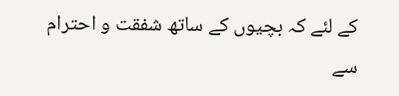کے لئے کہ بچیوں کے ساتھ شفقت و احترام سے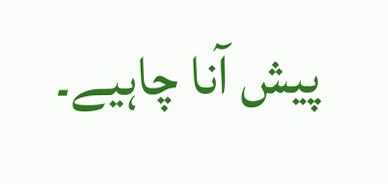پیش آنا چاہیے۔